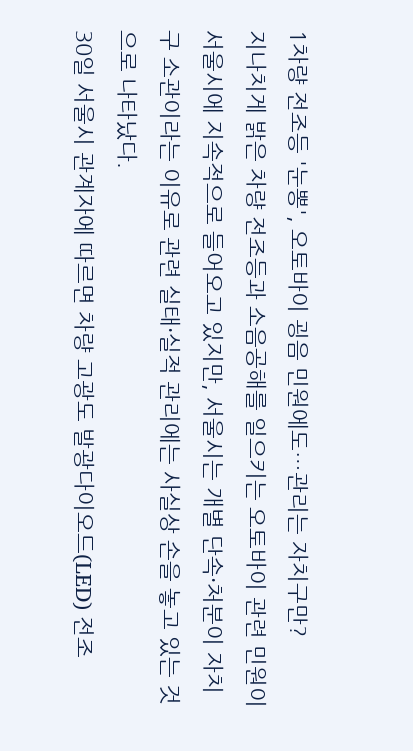1차량 전조등 '눈뽕', 오토바이 굉음 민원에도…관리는 자치구만?
지나치게 밝은 차량 전조등과 소음공해를 일으키는 오토바이 관련 민원이 서울시에 지속적으로 들어오고 있지만, 서울시는 개별 단속·처분이 자치구 소관이라는 이유로 관련 실태·실적 관리에는 사실상 손을 놓고 있는 것으로 나타났다.
30일 서울시 관계자에 따르면 차량 고광도 발광다이오드(LED) 전조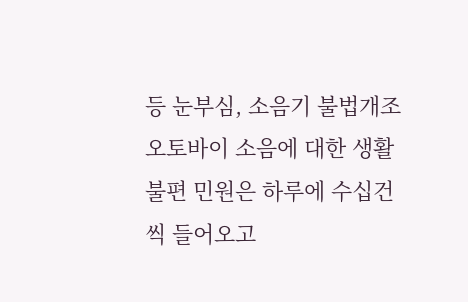등 눈부심, 소음기 불법개조 오토바이 소음에 대한 생활 불편 민원은 하루에 수십건씩 들어오고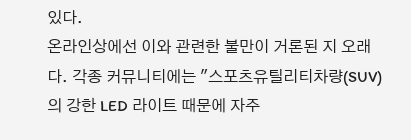있다.
온라인상에선 이와 관련한 불만이 거론된 지 오래다. 각종 커뮤니티에는 "스포츠유틸리티차량(SUV)의 강한 LED 라이트 때문에 자주